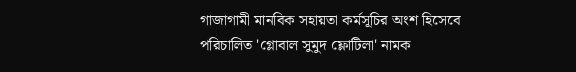গাজাগামী মানবিক সহায়তা কর্মসূচির অংশ হিসেবে পরিচালিত 'গ্লোবাল সুমুদ ফ্লোটিলা' নামক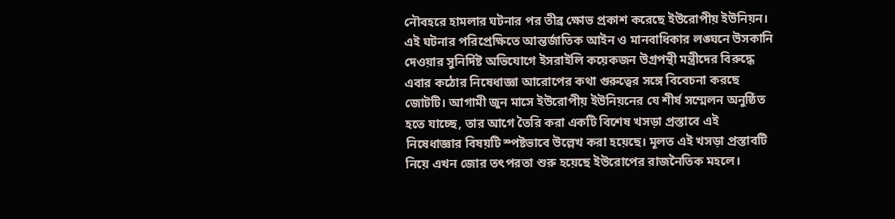নৌবহরে হামলার ঘটনার পর তীব্র ক্ষোভ প্রকাশ করেছে ইউরোপীয় ইউনিয়ন। এই ঘটনার পরিপ্রেক্ষিতে আন্তর্জাতিক আইন ও মানবাধিকার লঙ্ঘনে উসকানি দেওয়ার সুনির্দিষ্ট অভিযোগে ইসরাইলি কয়েকজন উগ্রপন্থী মন্ত্রীদের বিরুদ্ধে এবার কঠোর নিষেধাজ্ঞা আরোপের কথা গুরুত্বের সঙ্গে বিবেচনা করছে জোটটি। আগামী জুন মাসে ইউরোপীয় ইউনিয়নের যে শীর্ষ সম্মেলন অনুষ্ঠিত হতে যাচ্ছে, তার আগে তৈরি করা একটি বিশেষ খসড়া প্রস্তাবে এই নিষেধাজ্ঞার বিষয়টি স্পষ্টভাবে উল্লেখ করা হয়েছে। মূলত এই খসড়া প্রস্তাবটি নিয়ে এখন জোর তৎপরতা শুরু হয়েছে ইউরোপের রাজনৈতিক মহলে।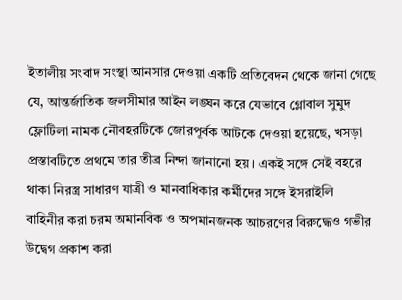ইতালীয় সংবাদ সংস্থা আনসার দেওয়া একটি প্রতিবেদন থেকে জানা গেছে যে, আন্তর্জাতিক জলসীমার আইন লঙ্ঘন করে যেভাবে গ্লোবাল সুমুদ ফ্লোটিলা নামক নৌবহরটিকে জোরপূর্বক আটকে দেওয়া হয়েছে, খসড়া প্রস্তাবটিতে প্রথমে তার তীব্র নিন্দা জানানো হয়। একই সঙ্গে সেই বহরে থাকা নিরস্ত্র সাধারণ যাত্রী ও মানবাধিকার কর্মীদের সঙ্গে ইসরাইলি বাহিনীর করা চরম অমানবিক ও অপমানজনক আচরণের বিরুদ্ধেও গভীর উদ্বেগ প্রকাশ করা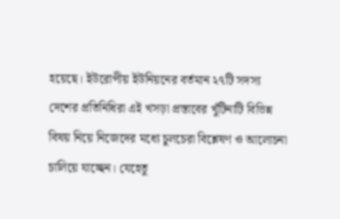হয়েছে। ইউরোপীয় ইউনিয়নের বর্তমান ২৭টি সদস্য দেশের প্রতিনিধিরা এই খসড়া প্রস্তাবের খুঁটিনাটি বিভিন্ন বিষয় নিয়ে নিজেদের মধ্যে চুলচেরা বিশ্লেষণ ও আলোচনা চালিয়ে যাচ্ছেন। যেহেতু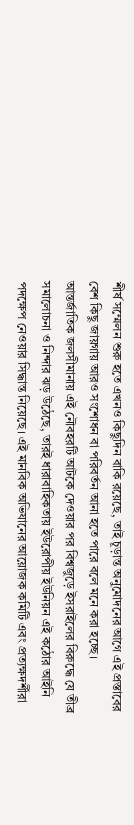শীর্ষ সম্মেলন শুরু হতে এখনও কিছুদিন বাকি রয়েছে, তাই চূড়ান্ত অনুমোদনের আগে এই প্রস্তাবের বেশ কিছু জায়গায় আরও সংশোধন বা পরিবর্তন আনা হতে পারে বলে মনে করা হচ্ছে।
আন্তর্জাতিক জলসীমানায় এই নৌবহরটি আটকে দেওয়ার পর বিশ্বজুড়ে ইসরাইলের বিরুদ্ধে যে তীব্র সমালোচনা ও নিন্দার ঝড় উঠেছে, তারই ধারাবাহিকতায় ইউরোপীয় ইউনিয়ন এই কঠোর আইনি পদক্ষেপ নেওয়ার সিদ্ধান্ত নিয়েছে। এই মানবিক অভিযানের আয়োজক কমিটি এবং প্রত্যক্ষদর্শীরা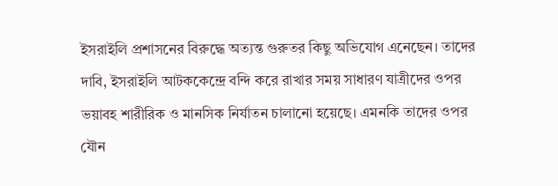ইসরাইলি প্রশাসনের বিরুদ্ধে অত্যন্ত গুরুতর কিছু অভিযোগ এনেছেন। তাদের দাবি, ইসরাইলি আটককেন্দ্রে বন্দি করে রাখার সময় সাধারণ যাত্রীদের ওপর ভয়াবহ শারীরিক ও মানসিক নির্যাতন চালানো হয়েছে। এমনকি তাদের ওপর যৌন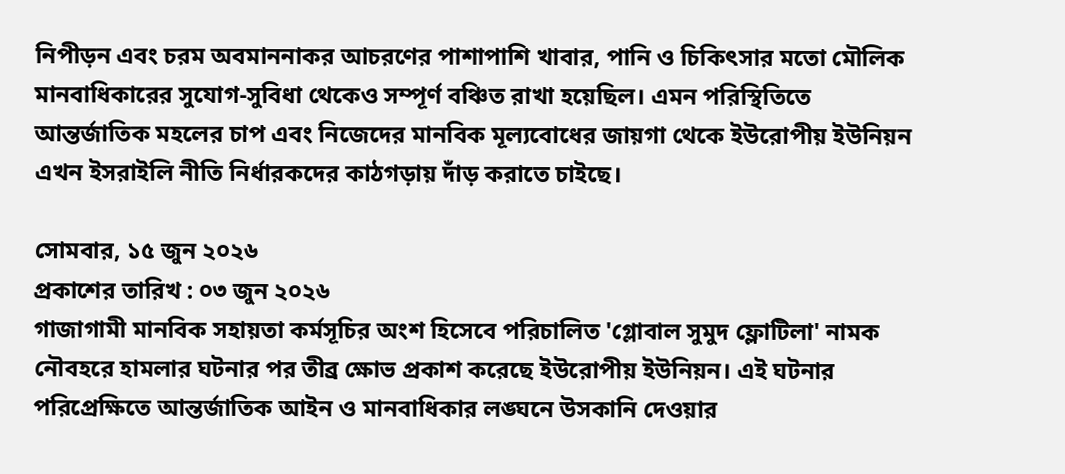নিপীড়ন এবং চরম অবমাননাকর আচরণের পাশাপাশি খাবার, পানি ও চিকিৎসার মতো মৌলিক মানবাধিকারের সুযোগ-সুবিধা থেকেও সম্পূর্ণ বঞ্চিত রাখা হয়েছিল। এমন পরিস্থিতিতে আন্তর্জাতিক মহলের চাপ এবং নিজেদের মানবিক মূল্যবোধের জায়গা থেকে ইউরোপীয় ইউনিয়ন এখন ইসরাইলি নীতি নির্ধারকদের কাঠগড়ায় দাঁড় করাতে চাইছে।

সোমবার, ১৫ জুন ২০২৬
প্রকাশের তারিখ : ০৩ জুন ২০২৬
গাজাগামী মানবিক সহায়তা কর্মসূচির অংশ হিসেবে পরিচালিত 'গ্লোবাল সুমুদ ফ্লোটিলা' নামক নৌবহরে হামলার ঘটনার পর তীব্র ক্ষোভ প্রকাশ করেছে ইউরোপীয় ইউনিয়ন। এই ঘটনার পরিপ্রেক্ষিতে আন্তর্জাতিক আইন ও মানবাধিকার লঙ্ঘনে উসকানি দেওয়ার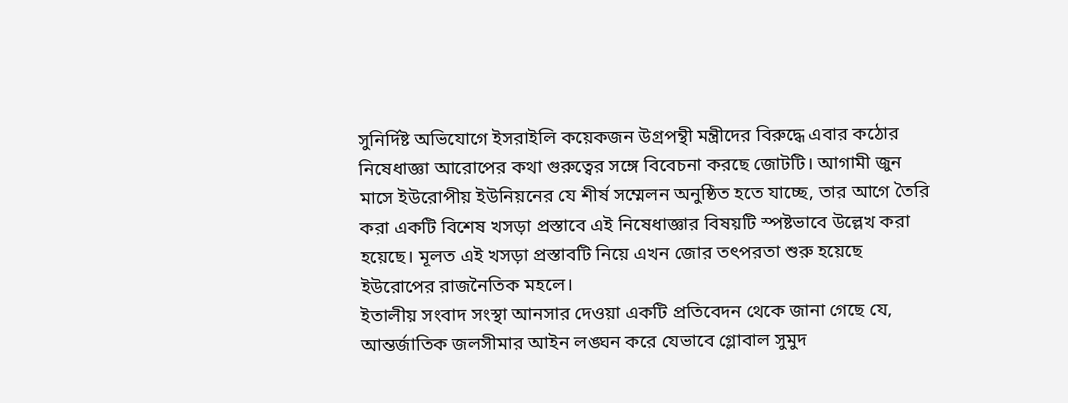সুনির্দিষ্ট অভিযোগে ইসরাইলি কয়েকজন উগ্রপন্থী মন্ত্রীদের বিরুদ্ধে এবার কঠোর নিষেধাজ্ঞা আরোপের কথা গুরুত্বের সঙ্গে বিবেচনা করছে জোটটি। আগামী জুন মাসে ইউরোপীয় ইউনিয়নের যে শীর্ষ সম্মেলন অনুষ্ঠিত হতে যাচ্ছে, তার আগে তৈরি করা একটি বিশেষ খসড়া প্রস্তাবে এই নিষেধাজ্ঞার বিষয়টি স্পষ্টভাবে উল্লেখ করা হয়েছে। মূলত এই খসড়া প্রস্তাবটি নিয়ে এখন জোর তৎপরতা শুরু হয়েছে ইউরোপের রাজনৈতিক মহলে।
ইতালীয় সংবাদ সংস্থা আনসার দেওয়া একটি প্রতিবেদন থেকে জানা গেছে যে, আন্তর্জাতিক জলসীমার আইন লঙ্ঘন করে যেভাবে গ্লোবাল সুমুদ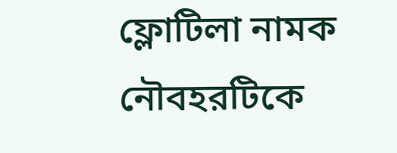ফ্লোটিলা নামক নৌবহরটিকে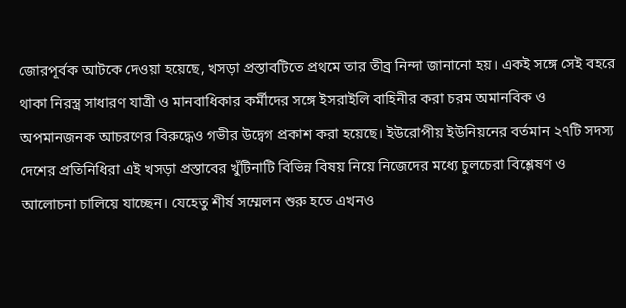জোরপূর্বক আটকে দেওয়া হয়েছে, খসড়া প্রস্তাবটিতে প্রথমে তার তীব্র নিন্দা জানানো হয়। একই সঙ্গে সেই বহরে থাকা নিরস্ত্র সাধারণ যাত্রী ও মানবাধিকার কর্মীদের সঙ্গে ইসরাইলি বাহিনীর করা চরম অমানবিক ও অপমানজনক আচরণের বিরুদ্ধেও গভীর উদ্বেগ প্রকাশ করা হয়েছে। ইউরোপীয় ইউনিয়নের বর্তমান ২৭টি সদস্য দেশের প্রতিনিধিরা এই খসড়া প্রস্তাবের খুঁটিনাটি বিভিন্ন বিষয় নিয়ে নিজেদের মধ্যে চুলচেরা বিশ্লেষণ ও আলোচনা চালিয়ে যাচ্ছেন। যেহেতু শীর্ষ সম্মেলন শুরু হতে এখনও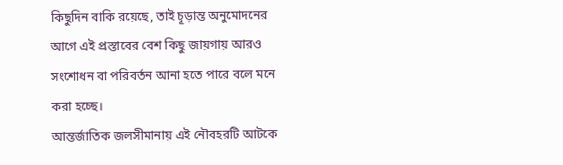কিছুদিন বাকি রয়েছে, তাই চূড়ান্ত অনুমোদনের আগে এই প্রস্তাবের বেশ কিছু জায়গায় আরও সংশোধন বা পরিবর্তন আনা হতে পারে বলে মনে করা হচ্ছে।
আন্তর্জাতিক জলসীমানায় এই নৌবহরটি আটকে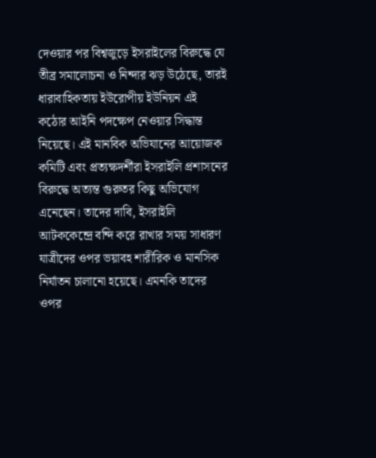দেওয়ার পর বিশ্বজুড়ে ইসরাইলের বিরুদ্ধে যে তীব্র সমালোচনা ও নিন্দার ঝড় উঠেছে, তারই ধারাবাহিকতায় ইউরোপীয় ইউনিয়ন এই কঠোর আইনি পদক্ষেপ নেওয়ার সিদ্ধান্ত নিয়েছে। এই মানবিক অভিযানের আয়োজক কমিটি এবং প্রত্যক্ষদর্শীরা ইসরাইলি প্রশাসনের বিরুদ্ধে অত্যন্ত গুরুতর কিছু অভিযোগ এনেছেন। তাদের দাবি, ইসরাইলি আটককেন্দ্রে বন্দি করে রাখার সময় সাধারণ যাত্রীদের ওপর ভয়াবহ শারীরিক ও মানসিক নির্যাতন চালানো হয়েছে। এমনকি তাদের ওপর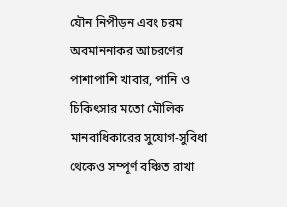যৌন নিপীড়ন এবং চরম অবমাননাকর আচরণের পাশাপাশি খাবার, পানি ও চিকিৎসার মতো মৌলিক মানবাধিকারের সুযোগ-সুবিধা থেকেও সম্পূর্ণ বঞ্চিত রাখা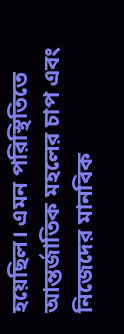হয়েছিল। এমন পরিস্থিতিতে আন্তর্জাতিক মহলের চাপ এবং নিজেদের মানবিক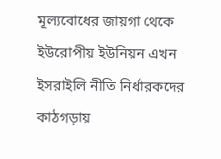মূল্যবোধের জায়গা থেকে ইউরোপীয় ইউনিয়ন এখন ইসরাইলি নীতি নির্ধারকদের কাঠগড়ায়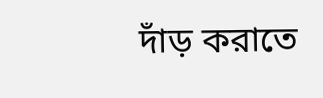দাঁড় করাতে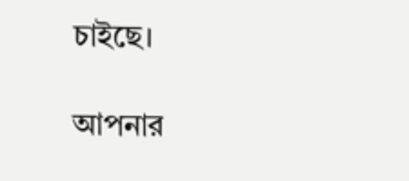চাইছে।

আপনার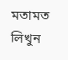মতামত লিখুন